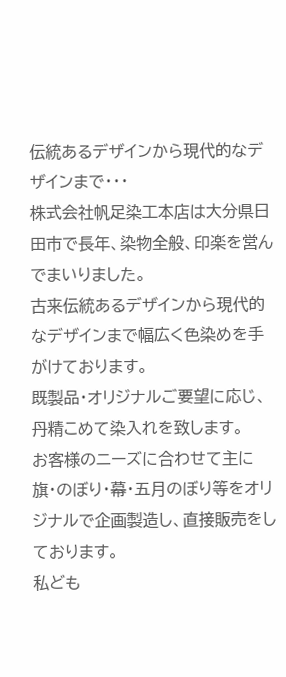伝統あるデザインから現代的なデザインまで・・・
株式会社帆足染工本店は大分県日田市で長年、染物全般、印楽を営んでまいりました。
古来伝統あるデザインから現代的なデザインまで幅広く色染めを手がけております。
既製品・オリジナルご要望に応じ、丹精こめて染入れを致します。
お客様のニーズに合わせて主に旗・のぼり・幕・五月のぼり等をオリジナルで企画製造し、直接販売をしております。
私ども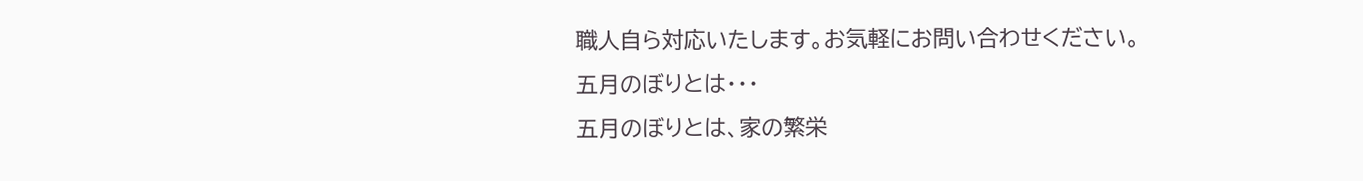職人自ら対応いたします。お気軽にお問い合わせください。
五月のぼりとは・・・
五月のぼりとは、家の繁栄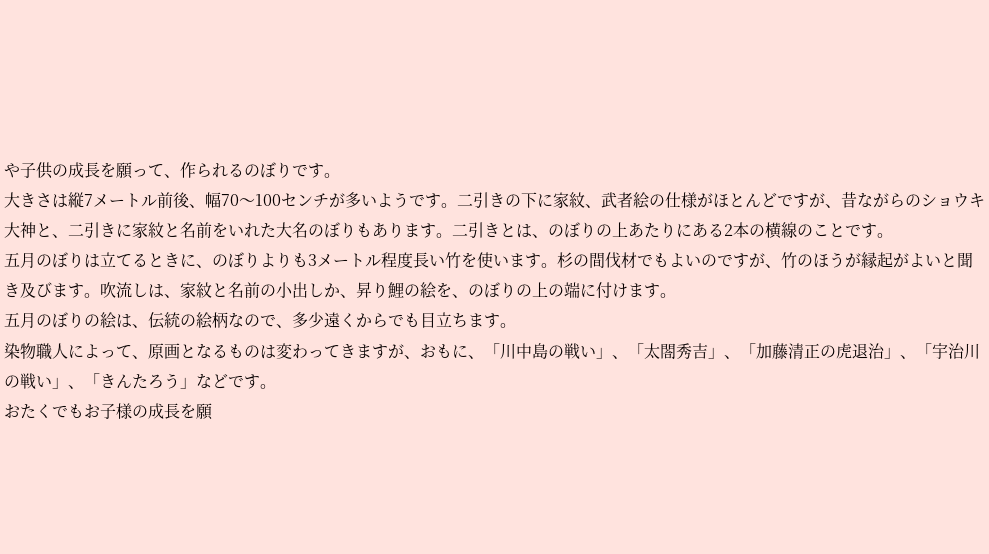や子供の成長を願って、作られるのぼりです。
大きさは縦7メートル前後、幅70〜100センチが多いようです。二引きの下に家紋、武者絵の仕様がほとんどですが、昔ながらのショウキ大神と、二引きに家紋と名前をいれた大名のぼりもあります。二引きとは、のぼりの上あたりにある2本の横線のことです。
五月のぼりは立てるときに、のぼりよりも3メートル程度長い竹を使います。杉の間伐材でもよいのですが、竹のほうが縁起がよいと聞き及びます。吹流しは、家紋と名前の小出しか、昇り鯉の絵を、のぼりの上の端に付けます。
五月のぼりの絵は、伝統の絵柄なので、多少遠くからでも目立ちます。
染物職人によって、原画となるものは変わってきますが、おもに、「川中島の戦い」、「太閤秀吉」、「加藤清正の虎退治」、「宇治川の戦い」、「きんたろう」などです。
おたくでもお子様の成長を願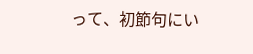って、初節句にい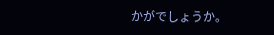かがでしょうか。